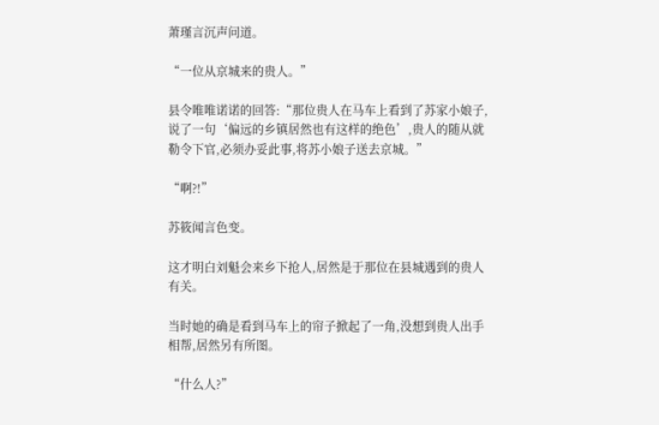萧瑾言沉声问道。

“一位从京城来的贵人。”

县令唯唯诺诺的回答:“那位贵人在马车上看到了苏家小娘子,说了一句‘偏远的乡镇居然也有这样的绝色’,贵人的随从就勒令下官,必须办妥此事,将苏小娘子送去京城。”

“啊?!”

苏筱闻言色变。

这才明白刘魁会来乡下抢人,居然是于那位在县城遇到的贵人有关。

当时她的确是看到马车上的帘子掀起了一角,没想到贵人出手相帮,居然另有所图。

“什么人?”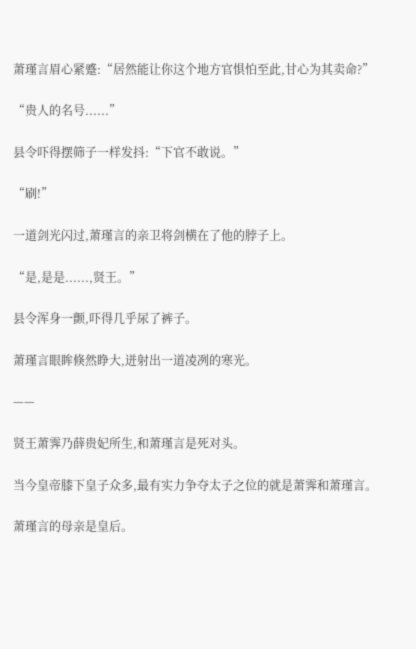萧瑾言眉心紧蹙:“居然能让你这个地方官惧怕至此,甘心为其卖命?”

“贵人的名号......”

县令吓得摆筛子一样发抖:“下官不敢说。”

“刷!”

一道剑光闪过,萧瑾言的亲卫将剑横在了他的脖子上。

“是,是是......,贤王。”

县令浑身一颤,吓得几乎尿了裤子。

萧瑾言眼眸倏然睁大,迸射出一道凌冽的寒光。

——

贤王萧霁乃薛贵妃所生,和萧瑾言是死对头。

当今皇帝膝下皇子众多,最有实力争夺太子之位的就是萧霁和萧瑾言。

萧瑾言的母亲是皇后。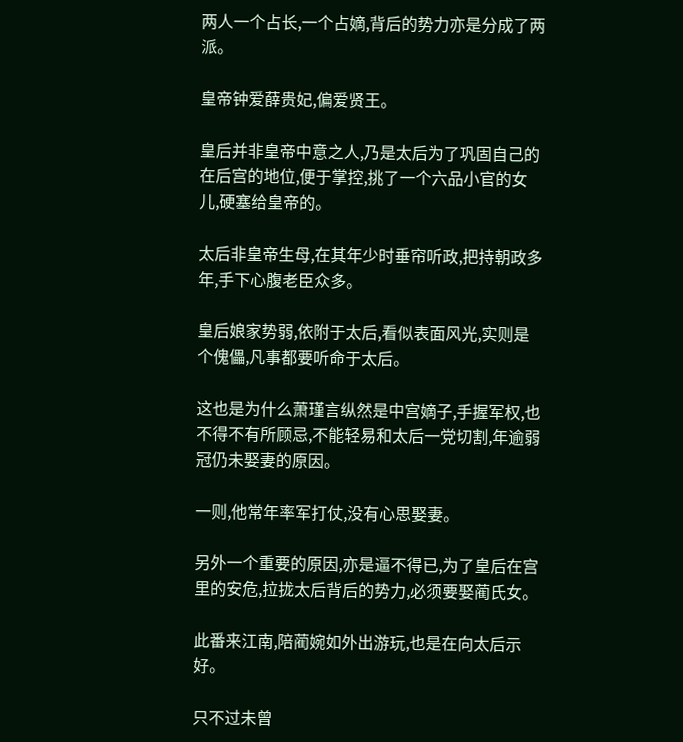两人一个占长,一个占嫡,背后的势力亦是分成了两派。

皇帝钟爱薛贵妃,偏爱贤王。

皇后并非皇帝中意之人,乃是太后为了巩固自己的在后宫的地位,便于掌控,挑了一个六品小官的女儿,硬塞给皇帝的。

太后非皇帝生母,在其年少时垂帘听政,把持朝政多年,手下心腹老臣众多。

皇后娘家势弱,依附于太后,看似表面风光,实则是个傀儡,凡事都要听命于太后。

这也是为什么萧瑾言纵然是中宫嫡子,手握军权,也不得不有所顾忌,不能轻易和太后一党切割,年逾弱冠仍未娶妻的原因。

一则,他常年率军打仗,没有心思娶妻。

另外一个重要的原因,亦是逼不得已,为了皇后在宫里的安危,拉拢太后背后的势力,必须要娶蔺氏女。

此番来江南,陪蔺婉如外出游玩,也是在向太后示好。

只不过未曾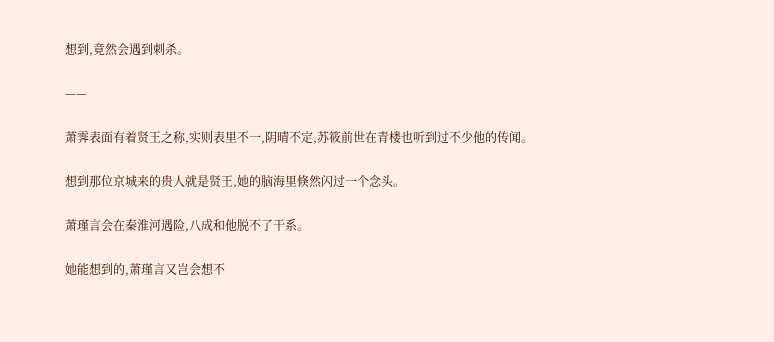想到,竟然会遇到刺杀。

——

萧霁表面有着贤王之称,实则表里不一,阴晴不定,苏筱前世在青楼也听到过不少他的传闻。

想到那位京城来的贵人就是贤王,她的脑海里倏然闪过一个念头。

萧瑾言会在秦淮河遇险,八成和他脱不了干系。

她能想到的,萧瑾言又岂会想不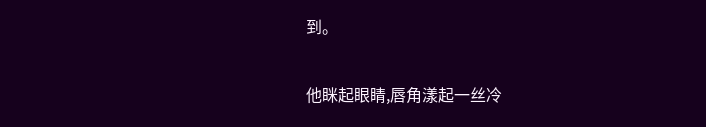到。

他眯起眼睛,唇角漾起一丝冷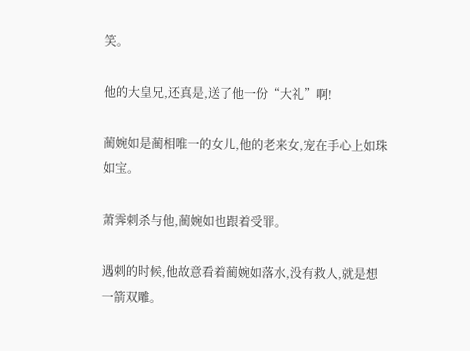笑。

他的大皇兄,还真是,送了他一份“大礼”啊!

蔺婉如是蔺相唯一的女儿,他的老来女,宠在手心上如珠如宝。

萧霁刺杀与他,蔺婉如也跟着受罪。

遇刺的时候,他故意看着蔺婉如落水,没有救人,就是想一箭双雕。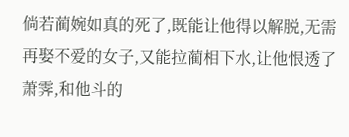倘若蔺婉如真的死了,既能让他得以解脱,无需再娶不爱的女子,又能拉蔺相下水,让他恨透了萧霁,和他斗的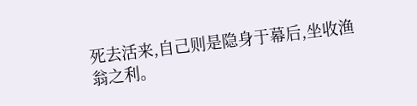死去活来,自己则是隐身于幕后,坐收渔翁之利。